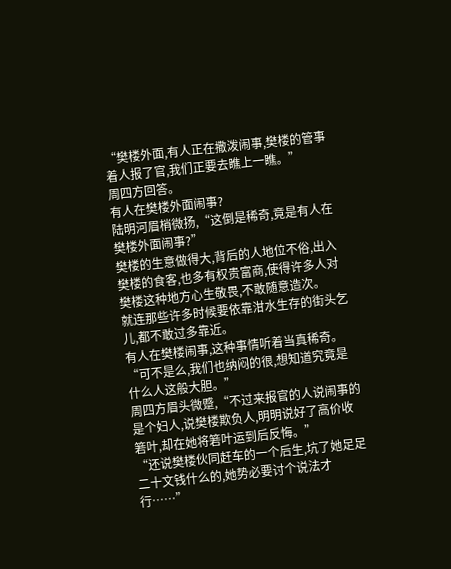“樊楼外面,有人正在撒泼闹事,樊楼的管事着人报了官,我们正要去瞧上一瞧。”
周四方回答。
有人在樊楼外面闹事?
陆明河眉梢微扬,“这倒是稀奇,竟是有人在樊楼外面闹事?”
樊楼的生意做得大,背后的人地位不俗,出入樊楼的食客,也多有权贵富商,使得许多人对樊楼这种地方心生敬畏,不敢随意造次。
就连那些许多时候要依靠泔水生存的街头乞儿,都不敢过多靠近。
有人在樊楼闹事,这种事情听着当真稀奇。
“可不是么,我们也纳闷的很,想知道究竟是什么人这般大胆。”
周四方眉头微蹙,“不过来报官的人说闹事的是个妇人,说樊楼欺负人,明明说好了高价收箬叶,却在她将箬叶运到后反悔。”
“还说樊楼伙同赶车的一个后生,坑了她足足二十文钱什么的,她势必要讨个说法才行……”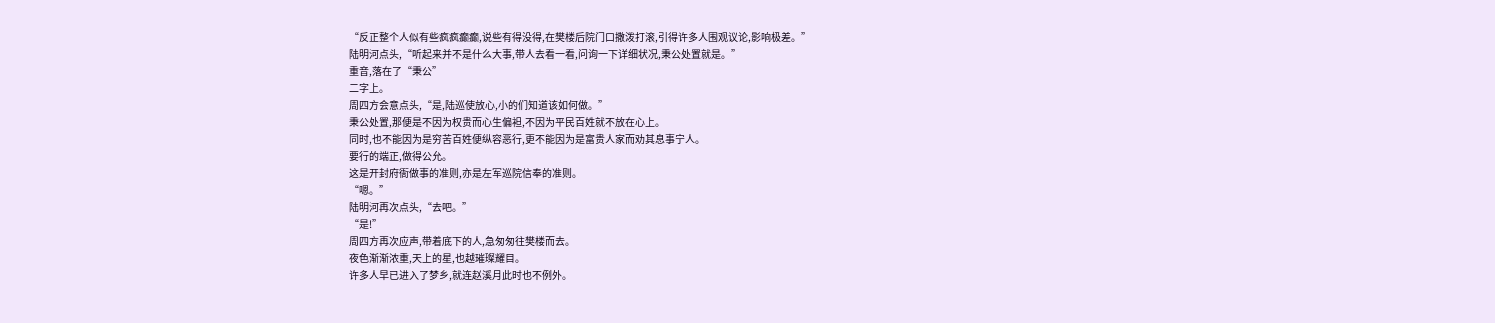“反正整个人似有些疯疯癫癫,说些有得没得,在樊楼后院门口撒泼打滚,引得许多人围观议论,影响极差。”
陆明河点头,“听起来并不是什么大事,带人去看一看,问询一下详细状况,秉公处置就是。”
重音,落在了“秉公”
二字上。
周四方会意点头,“是,陆巡使放心,小的们知道该如何做。”
秉公处置,那便是不因为权贵而心生偏袒,不因为平民百姓就不放在心上。
同时,也不能因为是穷苦百姓便纵容恶行,更不能因为是富贵人家而劝其息事宁人。
要行的端正,做得公允。
这是开封府衙做事的准则,亦是左军巡院信奉的准则。
“嗯。”
陆明河再次点头,“去吧。”
“是!”
周四方再次应声,带着底下的人,急匆匆往樊楼而去。
夜色渐渐浓重,天上的星,也越璀璨耀目。
许多人早已进入了梦乡,就连赵溪月此时也不例外。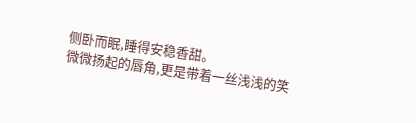侧卧而眠,睡得安稳香甜。
微微扬起的唇角,更是带着一丝浅浅的笑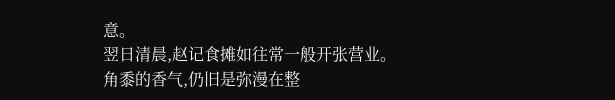意。
翌日清晨,赵记食摊如往常一般开张营业。
角黍的香气,仍旧是弥漫在整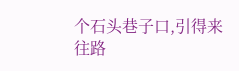个石头巷子口,引得来往路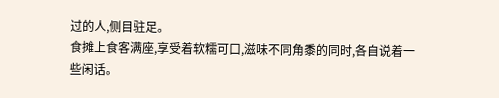过的人,侧目驻足。
食摊上食客满座,享受着软糯可口,滋味不同角黍的同时,各自说着一些闲话。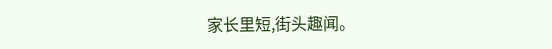家长里短,街头趣闻。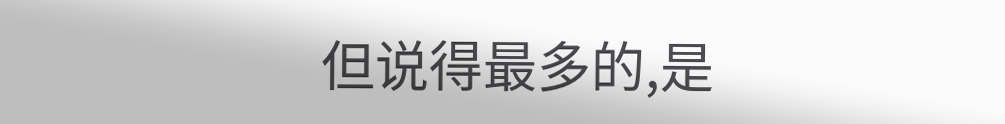但说得最多的,是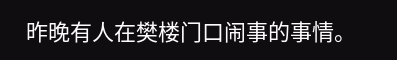昨晚有人在樊楼门口闹事的事情。